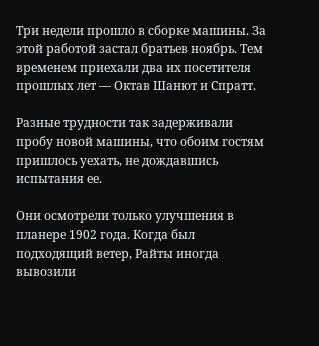Три недели прошло в сборке машины. За этой работой застал братьев ноябрь. Тем временем приехали два их посетителя прошлых лет — Октав Шанют и Спратт.

Разные трудности так задерживали пробу новой машины, что обоим гостям пришлось уехать, не дождавшись испытания ее.

Они осмотрели только улучшения в планере 1902 года. Когда был подходящий ветер, Райты иногда вывозили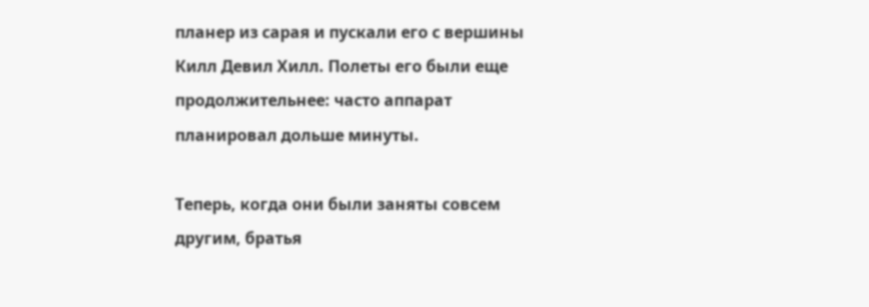планер из сарая и пускали его с вершины Килл Девил Хилл. Полеты его были еще продолжительнее: часто аппарат планировал дольше минуты.

Теперь, когда они были заняты совсем другим, братья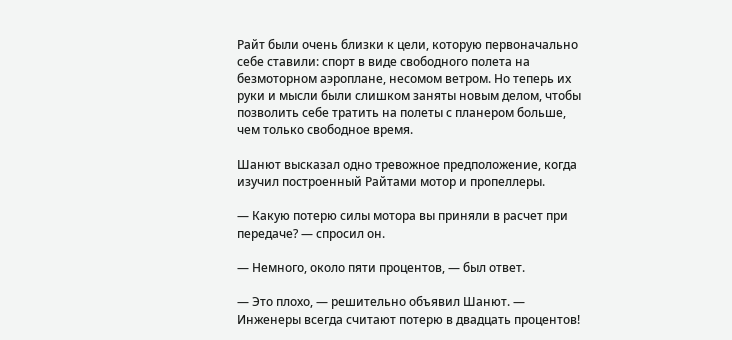Райт были очень близки к цели, которую первоначально себе ставили: спорт в виде свободного полета на безмоторном аэроплане, несомом ветром. Но теперь их руки и мысли были слишком заняты новым делом, чтобы позволить себе тратить на полеты с планером больше, чем только свободное время.

Шанют высказал одно тревожное предположение, когда изучил построенный Райтами мотор и пропеллеры.

— Какую потерю силы мотора вы приняли в расчет при передаче? — спросил он.

— Немного, около пяти процентов, — был ответ.

— Это плохо, — решительно объявил Шанют. — Инженеры всегда считают потерю в двадцать процентов!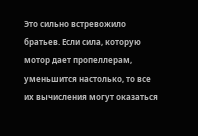Это сильно встревожило братьев. Если сила, которую мотор дает пропеллерам, уменьшится настолько, то все их вычисления могут оказаться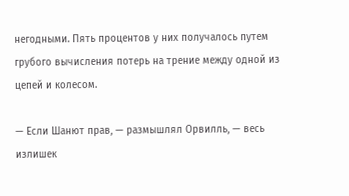негодными. Пять процентов у них получалось путем грубого вычисления потерь на трение между одной из цепей и колесом.

— Если Шанют прав, — размышлял Орвилль, — весь излишек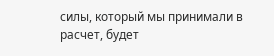силы, который мы принимали в расчет, будет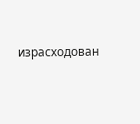израсходован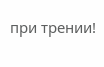при трении!